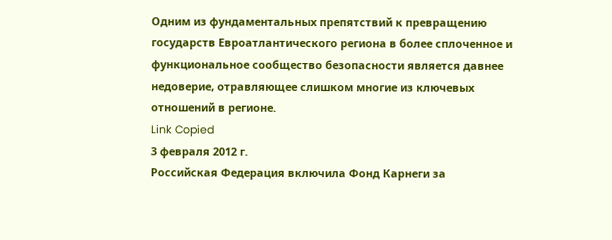Одним из фундаментальных препятствий к превращению государств Евроатлантического региона в более сплоченное и функциональное сообщество безопасности является давнее недоверие, отравляющее слишком многие из ключевых отношений в регионе.
Link Copied
3 февраля 2012 г.
Российская Федерация включила Фонд Карнеги за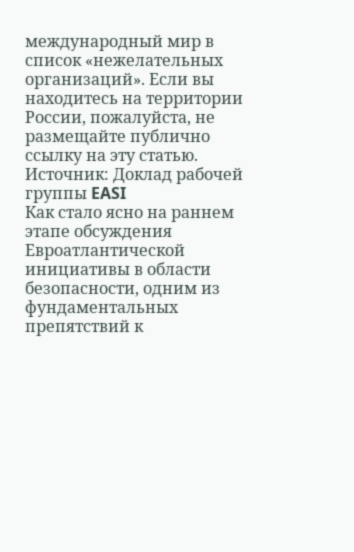международный мир в список «нежелательных организаций». Если вы находитесь на территории России, пожалуйста, не размещайте публично ссылку на эту статью.
Источник: Доклад рабочей группы EASI
Как стало ясно на раннем этапе обсуждения Евроатлантической инициативы в области безопасности, одним из фундаментальных препятствий к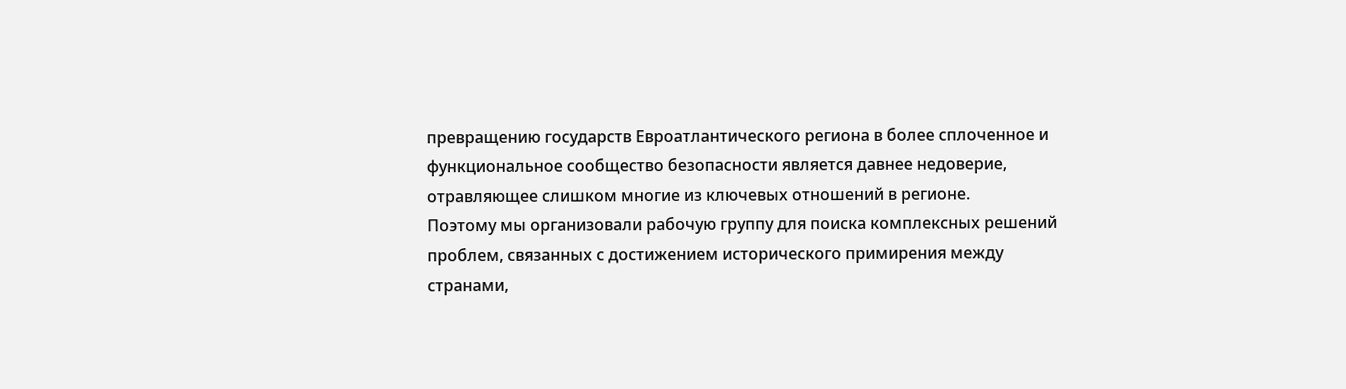превращению государств Евроатлантического региона в более сплоченное и функциональное сообщество безопасности является давнее недоверие, отравляющее слишком многие из ключевых отношений в регионе.
Поэтому мы организовали рабочую группу для поиска комплексных решений проблем, связанных с достижением исторического примирения между странами,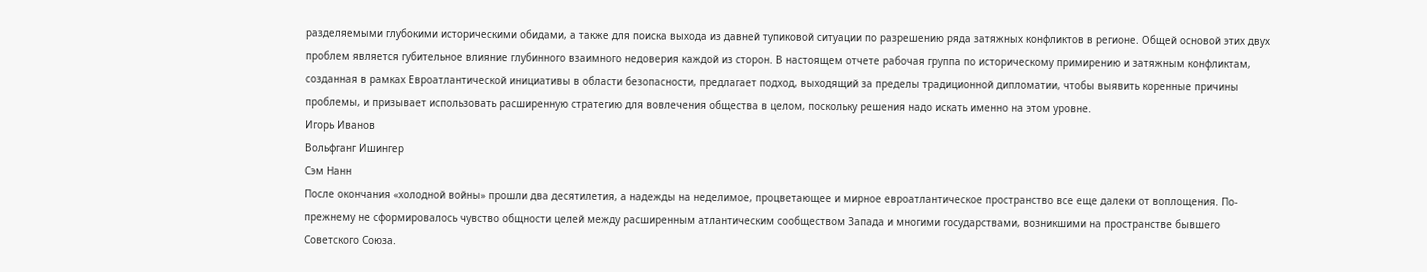разделяемыми глубокими историческими обидами, а также для поиска выхода из давней тупиковой ситуации по разрешению ряда затяжных конфликтов в регионе. Общей основой этих двух проблем является губительное влияние глубинного взаимного недоверия каждой из сторон. В настоящем отчете рабочая группа по историческому примирению и затяжным конфликтам, созданная в рамках Евроатлантической инициативы в области безопасности, предлагает подход, выходящий за пределы традиционной дипломатии, чтобы выявить коренные причины проблемы, и призывает использовать расширенную стратегию для вовлечения общества в целом, поскольку решения надо искать именно на этом уровне.
Игорь Иванов
Вольфганг Ишингер
Сэм Нанн
После окончания «холодной войны» прошли два десятилетия, а надежды на неделимое, процветающее и мирное евроатлантическое пространство все еще далеки от воплощения. По-прежнему не сформировалось чувство общности целей между расширенным атлантическим сообществом Запада и многими государствами, возникшими на пространстве бывшего Советского Союза.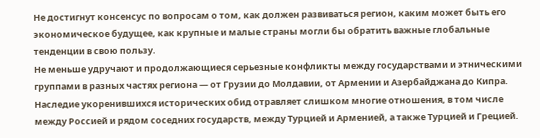Не достигнут консенсус по вопросам о том, как должен развиваться регион, каким может быть его экономическое будущее, как крупные и малые страны могли бы обратить важные глобальные тенденции в свою пользу.
Не меньше удручают и продолжающиеся серьезные конфликты между государствами и этническими группами в разных частях региона — от Грузии до Молдавии, от Армении и Азербайджана до Кипра. Наследие укоренившихся исторических обид отравляет слишком многие отношения, в том числе между Россией и рядом соседних государств, между Турцией и Арменией, а также Турцией и Грецией.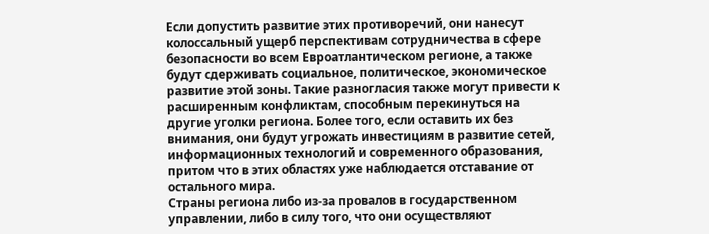Если допустить развитие этих противоречий, они нанесут колоссальный ущерб перспективам сотрудничества в сфере безопасности во всем Евроатлантическом регионе, а также будут сдерживать социальное, политическое, экономическое развитие этой зоны. Такие разногласия также могут привести к расширенным конфликтам, способным перекинуться на другие уголки региона. Более того, если оставить их без внимания, они будут угрожать инвестициям в развитие сетей, информационных технологий и современного образования, притом что в этих областях уже наблюдается отставание от остального мира.
Страны региона либо из-за провалов в государственном управлении, либо в силу того, что они осуществляют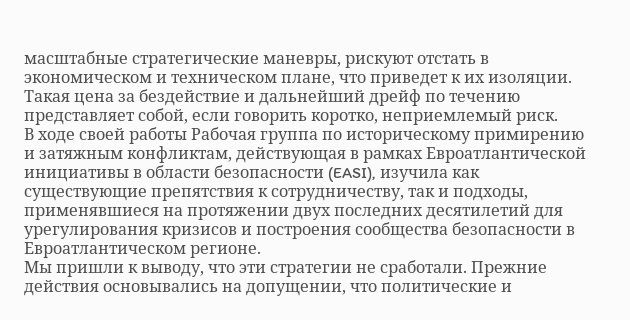масштабные стратегические маневры, рискуют отстать в экономическом и техническом плане, что приведет к их изоляции. Такая цена за бездействие и дальнейший дрейф по течению представляет собой, если говорить коротко, неприемлемый риск.
В ходе своей работы Рабочая группа по историческому примирению и затяжным конфликтам, действующая в рамках Евроатлантической инициативы в области безопасности (EASI), изучила как существующие препятствия к сотрудничеству, так и подходы, применявшиеся на протяжении двух последних десятилетий для урегулирования кризисов и построения сообщества безопасности в Евроатлантическом регионе.
Мы пришли к выводу, что эти стратегии не сработали. Прежние действия основывались на допущении, что политические и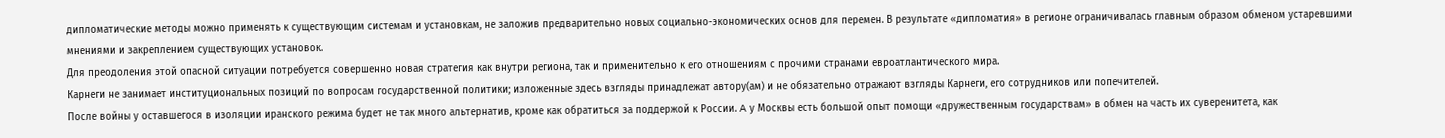дипломатические методы можно применять к существующим системам и установкам, не заложив предварительно новых социально-экономических основ для перемен. В результате «дипломатия» в регионе ограничивалась главным образом обменом устаревшими мнениями и закреплением существующих установок.
Для преодоления этой опасной ситуации потребуется совершенно новая стратегия как внутри региона, так и применительно к его отношениям с прочими странами евроатлантического мира.
Карнеги не занимает институциональных позиций по вопросам государственной политики; изложенные здесь взгляды принадлежат автору(ам) и не обязательно отражают взгляды Карнеги, его сотрудников или попечителей.
После войны у оставшегося в изоляции иранского режима будет не так много альтернатив, кроме как обратиться за поддержой к России. A у Москвы есть большой опыт помощи «дружественным государствам» в обмен на часть их суверенитета, как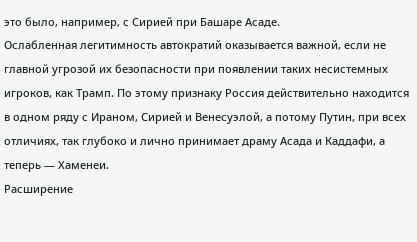это было, например, с Сирией при Башаре Асаде.
Ослабленная легитимность автократий оказывается важной, если не главной угрозой их безопасности при появлении таких несистемных игроков, как Трамп. По этому признаку Россия действительно находится в одном ряду с Ираном, Сирией и Венесуэлой, а потому Путин, при всех отличиях, так глубоко и лично принимает драму Асада и Каддафи, а теперь — Хаменеи.
Расширение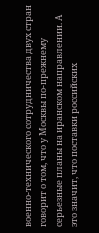военно-технического сотрудничества двух стран говорит о том, что у Москвы по-прежнему серьезные планы на иранском направлении. А это значит, что поставки российских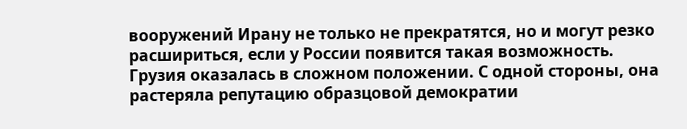вооружений Ирану не только не прекратятся, но и могут резко расшириться, если у России появится такая возможность.
Грузия оказалась в сложном положении. С одной стороны, она растеряла репутацию образцовой демократии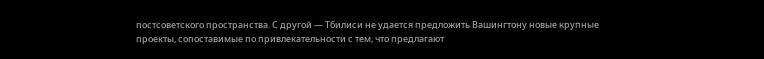постсоветского пространства. С другой — Тбилиси не удается предложить Вашингтону новые крупные проекты, сопоставимые по привлекательности с тем, что предлагают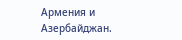Армения и Азербайджан.